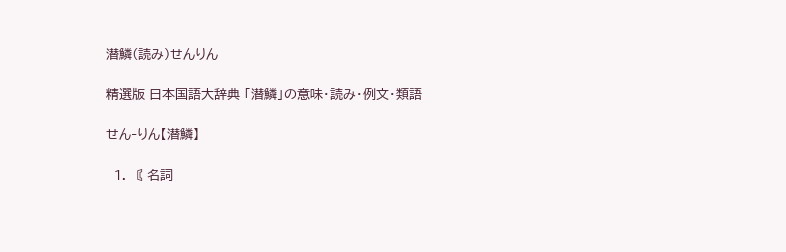潜鱗(読み)せんりん

精選版 日本国語大辞典 「潜鱗」の意味・読み・例文・類語

せん‐りん【潜鱗】

  1. 〘 名詞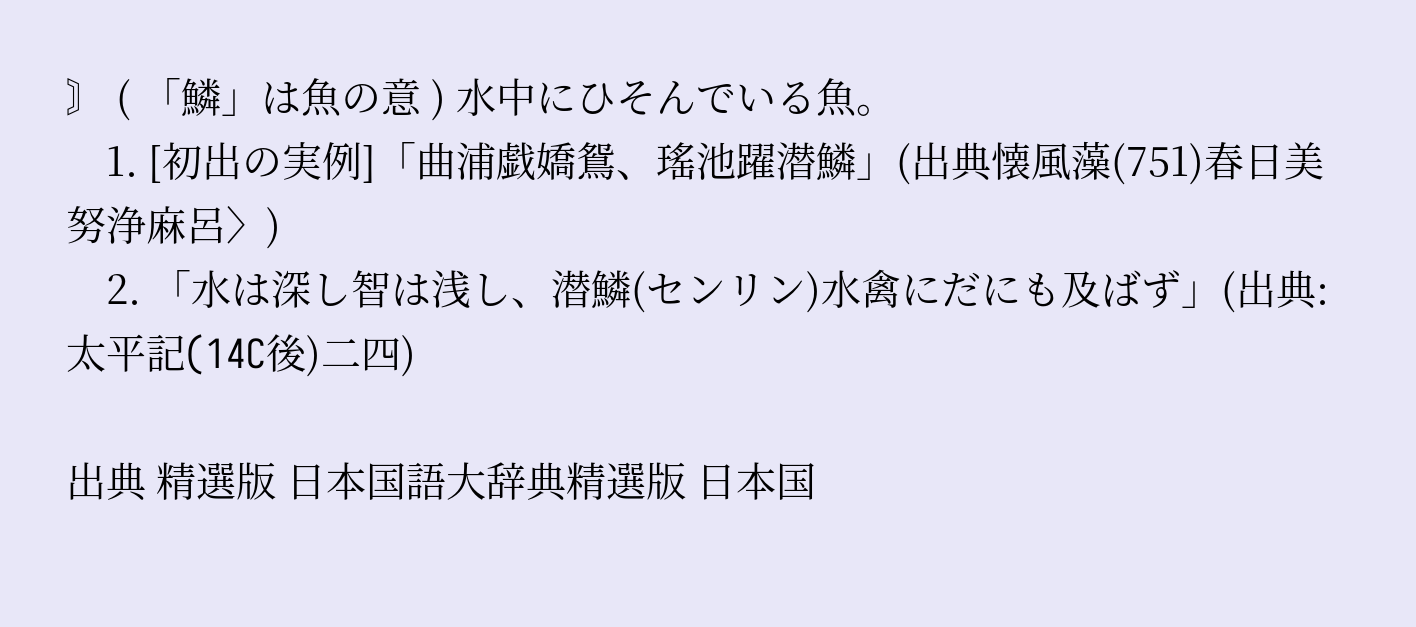〙 ( 「鱗」は魚の意 ) 水中にひそんでいる魚。
    1. [初出の実例]「曲浦戯嬌鴛、瑤池躍潜鱗」(出典懐風藻(751)春日美努浄麻呂〉)
    2. 「水は深し智は浅し、潜鱗(センリン)水禽にだにも及ばず」(出典:太平記(14C後)二四)

出典 精選版 日本国語大辞典精選版 日本国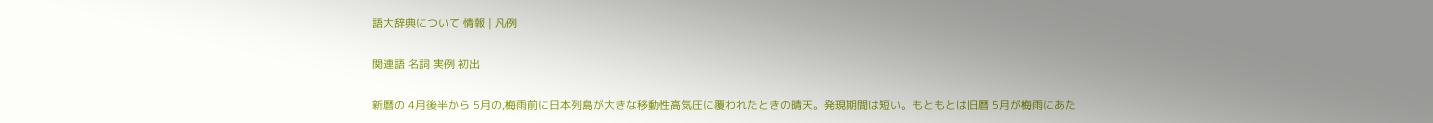語大辞典について 情報 | 凡例

関連語 名詞 実例 初出

新暦の 4月後半から 5月の,梅雨前に日本列島が大きな移動性高気圧に覆われたときの晴天。発現期間は短い。もともとは旧暦 5月が梅雨にあた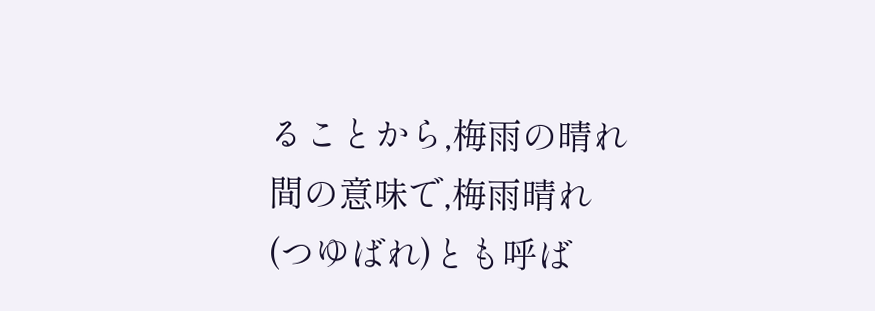ることから,梅雨の晴れ間の意味で,梅雨晴れ(つゆばれ)とも呼ば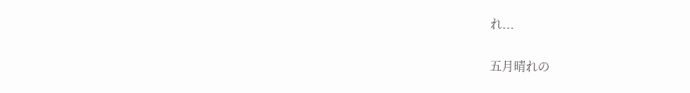れ...

五月晴れの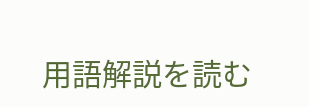用語解説を読む